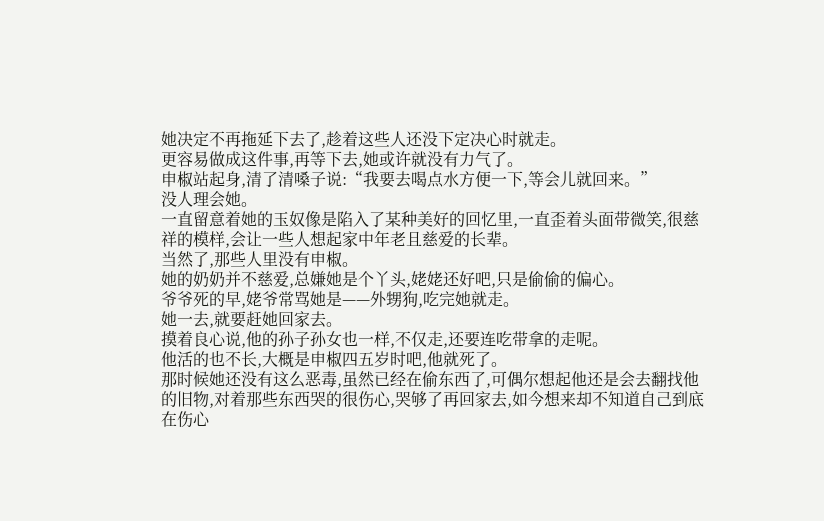她决定不再拖延下去了,趁着这些人还没下定决心时就走。
更容易做成这件事,再等下去,她或许就没有力气了。
申椒站起身,清了清嗓子说:“我要去喝点水方便一下,等会儿就回来。”
没人理会她。
一直留意着她的玉奴像是陷入了某种美好的回忆里,一直歪着头面带微笑,很慈祥的模样,会让一些人想起家中年老且慈爱的长辈。
当然了,那些人里没有申椒。
她的奶奶并不慈爱,总嫌她是个丫头,姥姥还好吧,只是偷偷的偏心。
爷爷死的早,姥爷常骂她是——外甥狗,吃完她就走。
她一去,就要赶她回家去。
摸着良心说,他的孙子孙女也一样,不仅走,还要连吃带拿的走呢。
他活的也不长,大概是申椒四五岁时吧,他就死了。
那时候她还没有这么恶毒,虽然已经在偷东西了,可偶尔想起他还是会去翻找他的旧物,对着那些东西哭的很伤心,哭够了再回家去,如今想来却不知道自己到底在伤心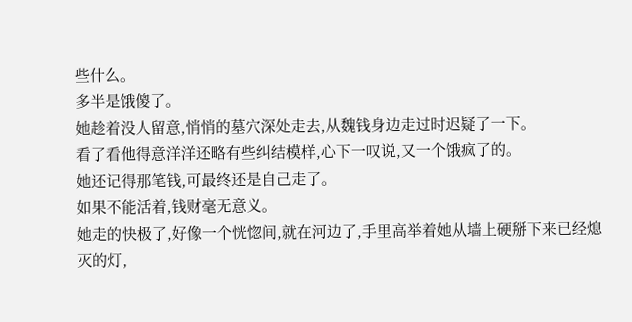些什么。
多半是饿傻了。
她趁着没人留意,悄悄的墓穴深处走去,从魏钱身边走过时迟疑了一下。
看了看他得意洋洋还略有些纠结模样,心下一叹说,又一个饿疯了的。
她还记得那笔钱,可最终还是自己走了。
如果不能活着,钱财毫无意义。
她走的快极了,好像一个恍惚间,就在河边了,手里高举着她从墙上硬掰下来已经熄灭的灯,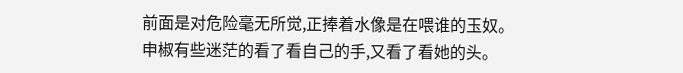前面是对危险毫无所觉,正捧着水像是在喂谁的玉奴。
申椒有些迷茫的看了看自己的手,又看了看她的头。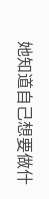她知道自己想要做什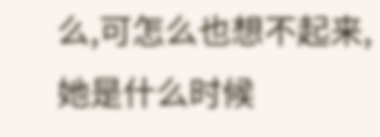么,可怎么也想不起来,她是什么时候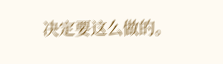决定要这么做的。